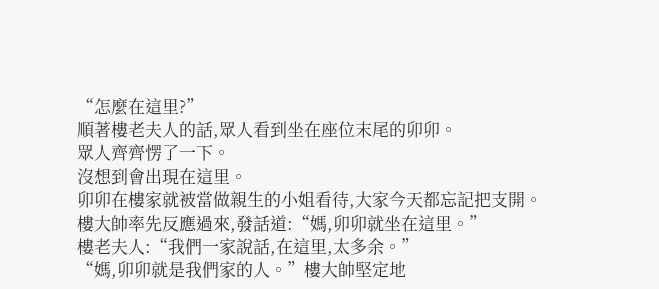“怎麼在這里?”
順著樓老夫人的話,眾人看到坐在座位末尾的卯卯。
眾人齊齊愣了一下。
沒想到會出現在這里。
卯卯在樓家就被當做親生的小姐看待,大家今天都忘記把支開。
樓大帥率先反應過來,發話道:“媽,卯卯就坐在這里。”
樓老夫人:“我們一家說話,在這里,太多余。”
“媽,卯卯就是我們家的人。”樓大帥堅定地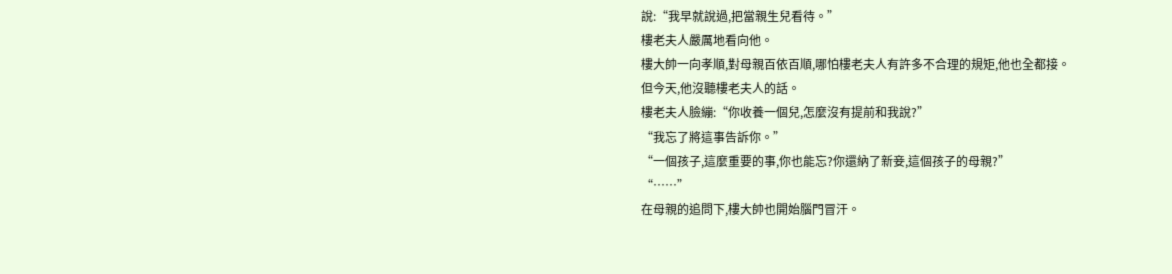說:“我早就說過,把當親生兒看待。”
樓老夫人嚴厲地看向他。
樓大帥一向孝順,對母親百依百順,哪怕樓老夫人有許多不合理的規矩,他也全都接。
但今天,他沒聽樓老夫人的話。
樓老夫人臉繃:“你收養一個兒,怎麼沒有提前和我說?”
“我忘了將這事告訴你。”
“一個孩子,這麼重要的事,你也能忘?你還納了新妾,這個孩子的母親?”
“……”
在母親的追問下,樓大帥也開始腦門冒汗。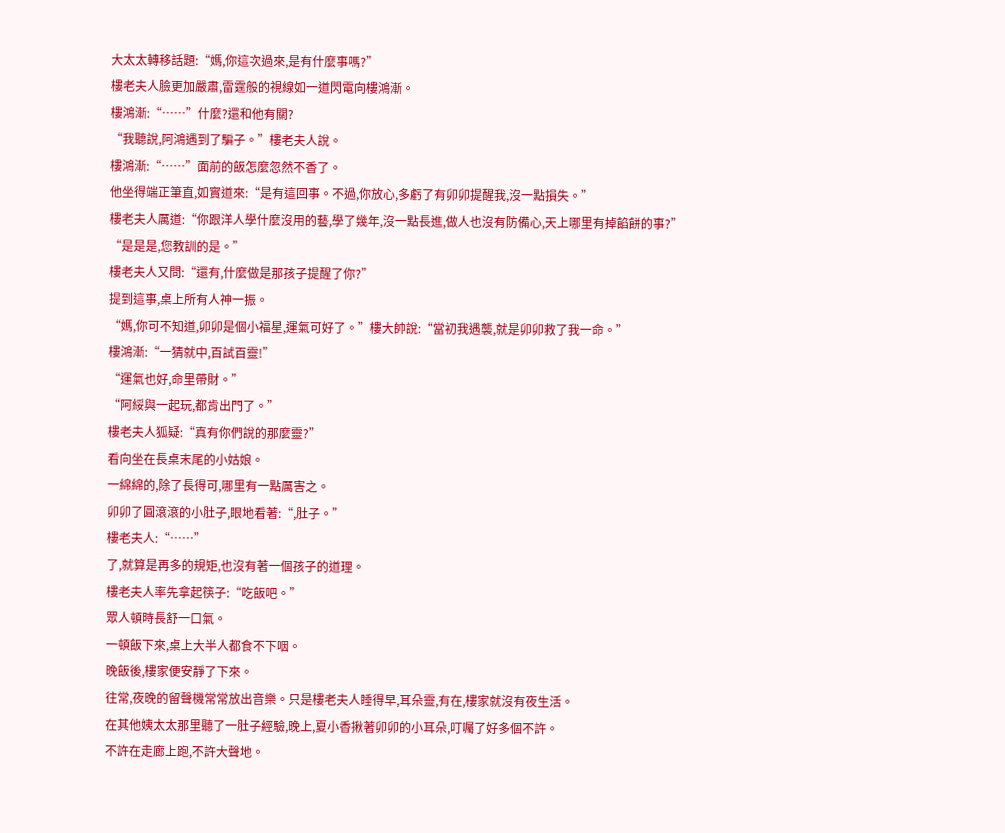大太太轉移話題:“媽,你這次過來,是有什麼事嗎?”
樓老夫人臉更加嚴肅,雷霆般的視線如一道閃電向樓鴻漸。
樓鴻漸:“……”什麼?還和他有關?
“我聽說,阿鴻遇到了騙子。”樓老夫人說。
樓鴻漸:“……”面前的飯怎麼忽然不香了。
他坐得端正筆直,如實道來:“是有這回事。不過,你放心,多虧了有卯卯提醒我,沒一點損失。”
樓老夫人厲道:“你跟洋人學什麼沒用的藝,學了幾年,沒一點長進,做人也沒有防備心,天上哪里有掉餡餅的事?”
“是是是,您教訓的是。”
樓老夫人又問:“還有,什麼做是那孩子提醒了你?”
提到這事,桌上所有人神一振。
“媽,你可不知道,卯卯是個小福星,運氣可好了。”樓大帥說:“當初我遇襲,就是卯卯救了我一命。”
樓鴻漸:“一猜就中,百試百靈!”
“運氣也好,命里帶財。”
“阿綏與一起玩,都肯出門了。”
樓老夫人狐疑:“真有你們說的那麼靈?”
看向坐在長桌末尾的小姑娘。
一綿綿的,除了長得可,哪里有一點厲害之。
卯卯了圓滾滾的小肚子,眼地看著:“,肚子。”
樓老夫人:“……”
了,就算是再多的規矩,也沒有著一個孩子的道理。
樓老夫人率先拿起筷子:“吃飯吧。”
眾人頓時長舒一口氣。
一頓飯下來,桌上大半人都食不下咽。
晚飯後,樓家便安靜了下來。
往常,夜晚的留聲機常常放出音樂。只是樓老夫人睡得早,耳朵靈,有在,樓家就沒有夜生活。
在其他姨太太那里聽了一肚子經驗,晚上,夏小香揪著卯卯的小耳朵,叮囑了好多個不許。
不許在走廊上跑,不許大聲地。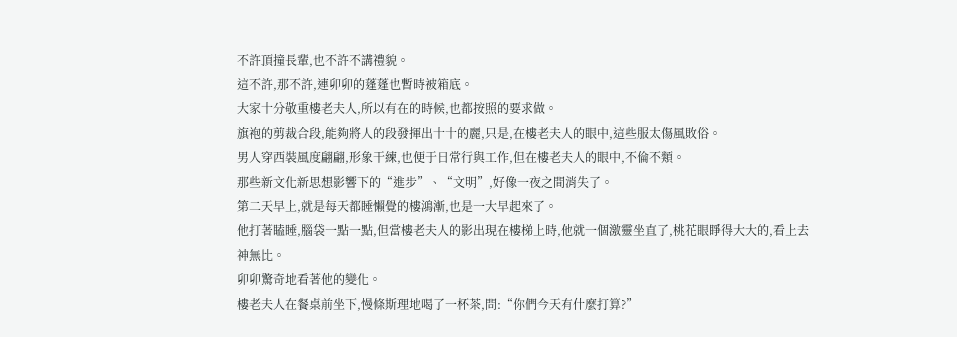不許頂撞長輩,也不許不講禮貌。
這不許,那不許,連卯卯的蓬蓬也暫時被箱底。
大家十分敬重樓老夫人,所以有在的時候,也都按照的要求做。
旗袍的剪裁合段,能夠將人的段發揮出十十的麗,只是,在樓老夫人的眼中,這些服太傷風敗俗。
男人穿西裝風度翩翩,形象干練,也便于日常行與工作,但在樓老夫人的眼中,不倫不類。
那些新文化新思想影響下的“進步”、“文明”,好像一夜之間消失了。
第二天早上,就是每天都睡懶覺的樓鴻漸,也是一大早起來了。
他打著瞌睡,腦袋一點一點,但當樓老夫人的影出現在樓梯上時,他就一個激靈坐直了,桃花眼睜得大大的,看上去神無比。
卯卯驚奇地看著他的變化。
樓老夫人在餐桌前坐下,慢條斯理地喝了一杯茶,問:“你們今天有什麼打算?”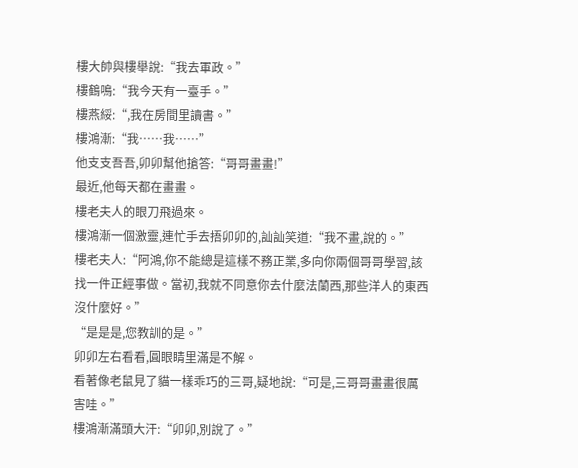樓大帥與樓舉說:“我去軍政。”
樓鶴鳴:“我今天有一臺手。”
樓燕綏:“,我在房間里讀書。”
樓鴻漸:“我……我……”
他支支吾吾,卯卯幫他搶答:“哥哥畫畫!”
最近,他每天都在畫畫。
樓老夫人的眼刀飛過來。
樓鴻漸一個激靈,連忙手去捂卯卯的,訕訕笑道:“我不畫,說的。”
樓老夫人:“阿鴻,你不能總是這樣不務正業,多向你兩個哥哥學習,該找一件正經事做。當初,我就不同意你去什麼法蘭西,那些洋人的東西沒什麼好。”
“是是是,您教訓的是。”
卯卯左右看看,圓眼睛里滿是不解。
看著像老鼠見了貓一樣乖巧的三哥,疑地說:“可是,三哥哥畫畫很厲害哇。”
樓鴻漸滿頭大汗:“卯卯,別說了。”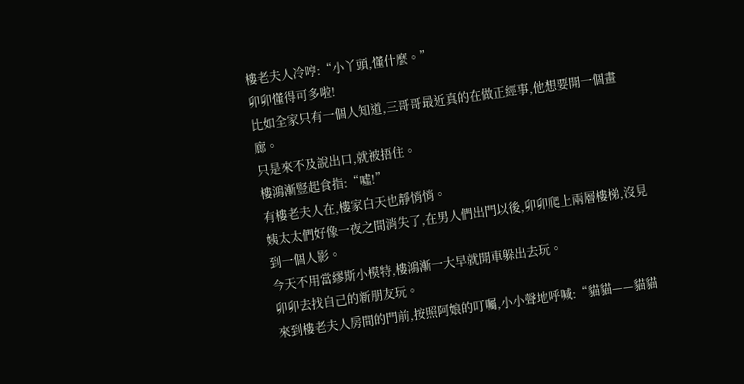樓老夫人冷哼:“小丫頭,懂什麼。”
卯卯懂得可多啦!
比如全家只有一個人知道,三哥哥最近真的在做正經事,他想要開一個畫廊。
只是來不及說出口,就被捂住。
樓鴻漸豎起食指:“噓!”
有樓老夫人在,樓家白天也靜悄悄。
姨太太們好像一夜之間消失了,在男人們出門以後,卯卯爬上兩層樓梯,沒見到一個人影。
今天不用當繆斯小模特,樓鴻漸一大早就開車躲出去玩。
卯卯去找自己的新朋友玩。
來到樓老夫人房間的門前,按照阿娘的叮囑,小小聲地呼喊:“貓貓——貓貓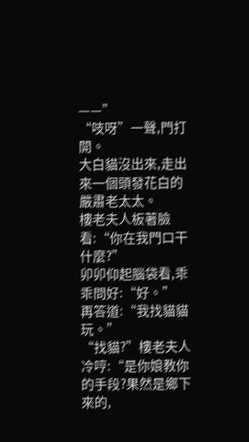——”
“吱呀”一聲,門打開。
大白貓沒出來,走出來一個頭發花白的嚴肅老太太。
樓老夫人板著臉看:“你在我門口干什麼?”
卯卯仰起腦袋看,乖乖問好:“好。”
再答道:“我找貓貓玩。”
“找貓?”樓老夫人冷哼:“是你娘教你的手段?果然是鄉下來的,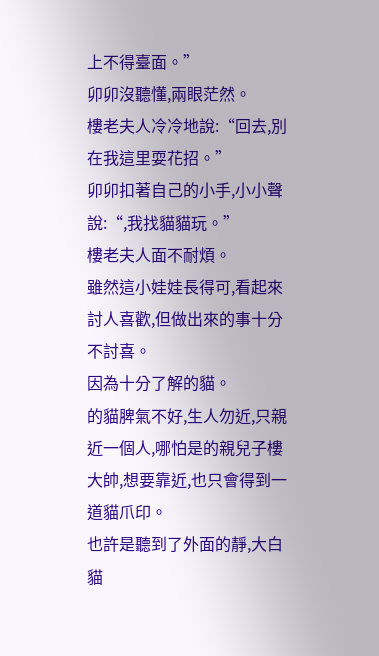上不得臺面。”
卯卯沒聽懂,兩眼茫然。
樓老夫人冷冷地說:“回去,別在我這里耍花招。”
卯卯扣著自己的小手,小小聲說:“,我找貓貓玩。”
樓老夫人面不耐煩。
雖然這小娃娃長得可,看起來討人喜歡,但做出來的事十分不討喜。
因為十分了解的貓。
的貓脾氣不好,生人勿近,只親近一個人,哪怕是的親兒子樓大帥,想要靠近,也只會得到一道貓爪印。
也許是聽到了外面的靜,大白貓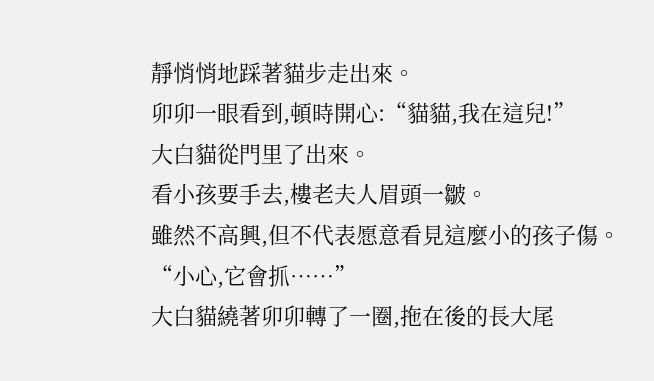靜悄悄地踩著貓步走出來。
卯卯一眼看到,頓時開心:“貓貓,我在這兒!”
大白貓從門里了出來。
看小孩要手去,樓老夫人眉頭一皺。
雖然不高興,但不代表愿意看見這麼小的孩子傷。
“小心,它會抓……”
大白貓繞著卯卯轉了一圈,拖在後的長大尾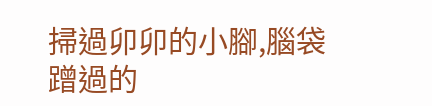掃過卯卯的小腳,腦袋蹭過的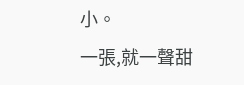小。
一張,就一聲甜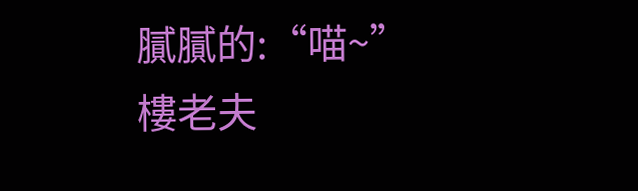膩膩的:“喵~”
樓老夫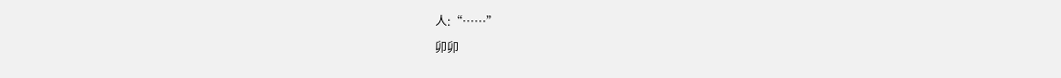人:“……”
卯卯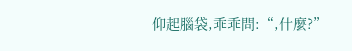仰起腦袋,乖乖問:“,什麼?”